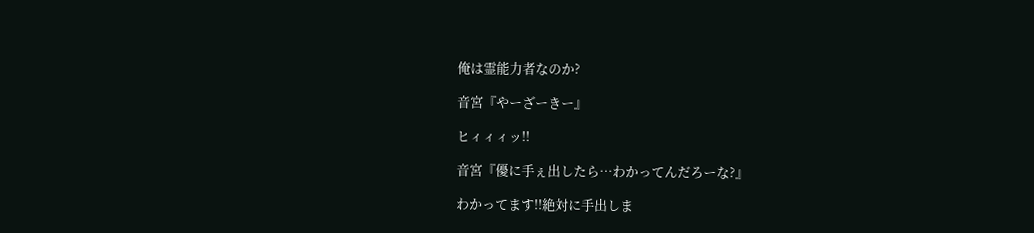俺は霊能力者なのか?

音宮『やーざーきー』

ヒィィィッ!!

音宮『優に手ぇ出したら…わかってんだろーな?』

わかってます!!絶対に手出しま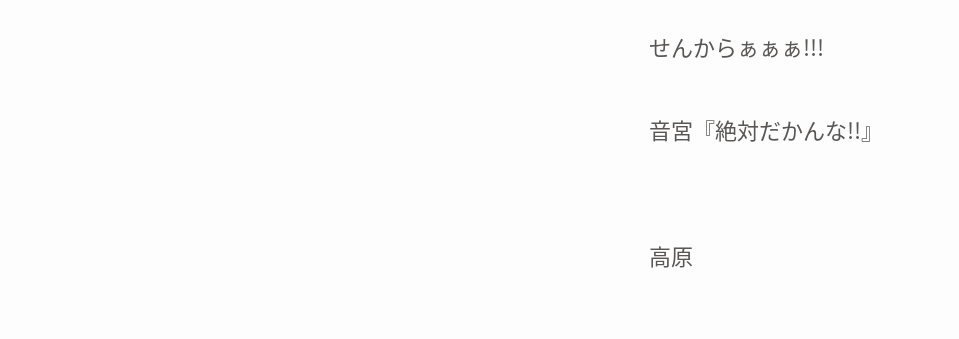せんからぁぁぁ!!!

音宮『絶対だかんな!!』


高原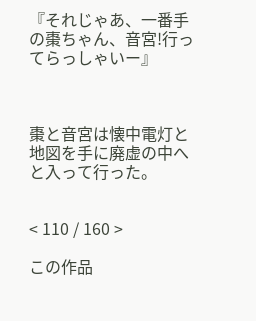『それじゃあ、一番手の棗ちゃん、音宮!行ってらっしゃいー』



棗と音宮は懐中電灯と地図を手に廃虚の中へと入って行った。


< 110 / 160 >

この作品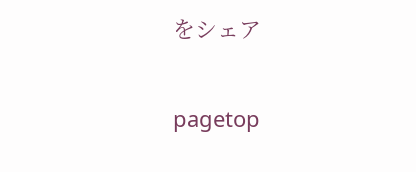をシェア

pagetop